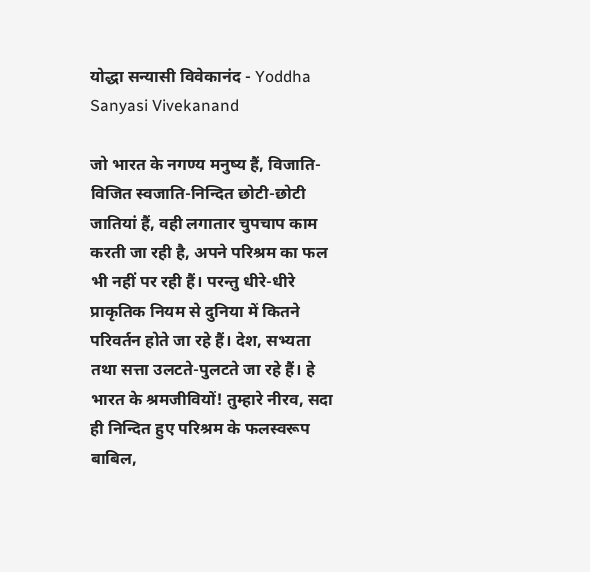योद्धा सन्यासी विवेकानंद - Yoddha Sanyasi Vivekanand

जो भारत के नगण्य मनुष्य हैं, विजाति-विजित स्वजाति-निन्दित छोटी-छोटी जातियां हैं, वही लगातार चुपचाप काम करती जा रही है, अपने परिश्रम का फल भी नहीं पर रही हैं। परन्तु धीरे-धीरे प्राकृतिक नियम से दुनिया में कितने परिवर्तन होते जा रहे हैं। देश, सभ्यता तथा सत्ता उलटते-पुलटते जा रहे हैं। हे भारत के श्रमजीवियों! तुम्हारे नीरव, सदा ही निन्दित हुए परिश्रम के फलस्वरूप बाबिल,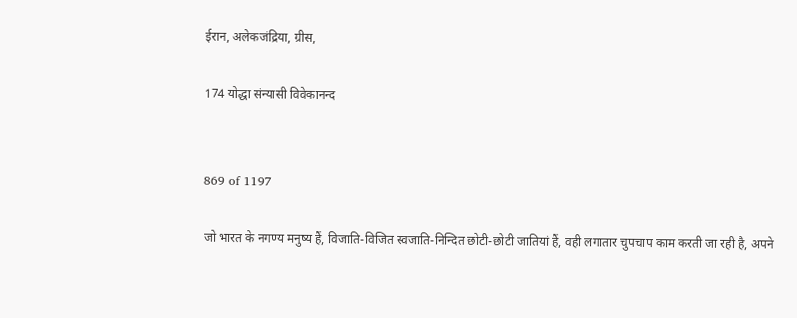ईरान, अलेकजंद्रिया, ग्रीस,

174 योद्धा संन्यासी विवेकानन्द


869 of 1197

जो भारत के नगण्य मनुष्य हैं, विजाति-विजित स्वजाति-निन्दित छोटी-छोटी जातियां हैं, वही लगातार चुपचाप काम करती जा रही है, अपने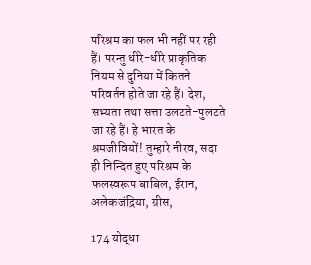परिश्रम का फल भी नहीं पर रही हैं। परन्तु धीरे-धीरे प्राकृतिक नियम से दुनिया में कितने परिवर्तन होते जा रहे हैं। देश, सभ्यता तथा सत्ता उलटते-पुलटते जा रहे हैं। हे भारत के श्रमजीवियों! तुम्हारे नीरव, सदा ही निन्दित हुए परिश्रम के फलस्वरूप बाबिल, ईरान, अलेकजंद्रिया, ग्रीस,

174 योद्धा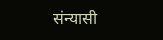संन्यासी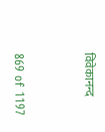विवेकानन्द


869 of 1197